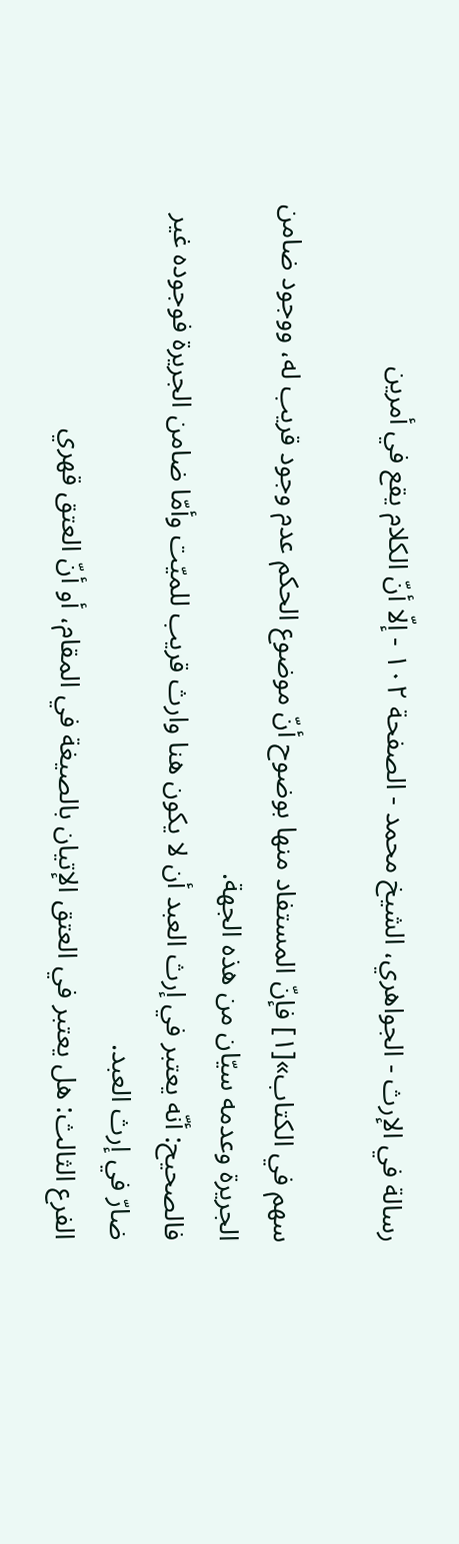رسالة في الإرث - الجواهري، الشيخ محمد - الصفحة ١٠٢ - إلّا أنّ الكلام يقع في أمرين

سهم في الكتاب»[١] فإنّ المستفاد منها بوضوح أنّ موضوع الحكم عدم وجود قريب له، ووجود ضامن الجريرة وعدمه سيّان من هذه الجهة.
فالصحيح: أنّه يعتبر في إرث العبد أن لا يكون هنا وارث قريب للميّت وأمّا ضامن الجريرة فوجوده غير ضارّ في إرث العبد.
الفرع الثالث: هل يعتبر في العتق الإتيان بالصيغة في المقام، أو أنّ العتق قهري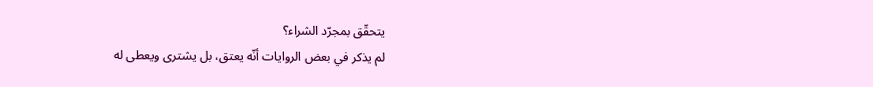يتحقّق بمجرّد الشراء؟
لم يذكر في بعض الروايات أنّه يعتق، بل يشترى ويعطى له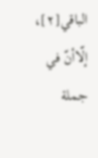الباقي‌[٢]، إلّاأنّ في جملة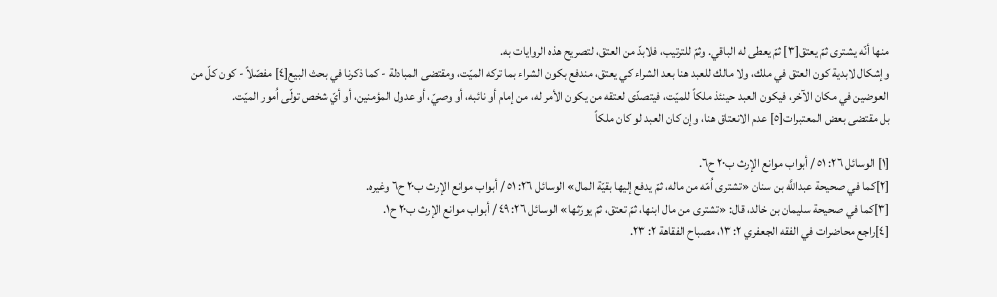منها أنّه يشترى ثمّ يعتق‌[٣] ثمّ يعطى له الباقي. وثمّ للترتيب، فلابدّ من العتق، لتصريح هذه الروايات به.
وإشكال‌ لابدية كون العتق في ملك، ولا مالك للعبد هنا بعد الشراء كي يعتق، مندفع‌ بكون الشراء بما تركه الميّت، ومقتضى المبادلة - كما ذكرنا في بحث البيع‌[٤] مفصّلاً - كون كلّ من العوضين في مكان الآخر، فيكون العبد حينئذ ملكاً للميّت، فيتصدّى لعتقه من يكون الأمر له، من إمام أو نائبه، أو وصيّ، أو عدول المؤمنين، أو أيّ شخص تولّى اُمور الميّت.
بل مقتضى بعض المعتبرات‌[٥] عدم الانعتاق هنا، وإن كان العبد لو كان ملكاً

[١] الوسائل ٢٦: ٥١ / أبواب موانع الإرث ب‌٢٠ ح‌٦.
[٢]كما في صحيحة عبداللَّه بن سنان «تشترى اُمّه من ماله، ثمّ يدفع إليها بقيّة المال» الوسائل ٢٦: ٥١ / أبواب موانع الإرث ب‌٢٠ ح‌٦ وغيره.
[٣]كما في صحيحة سليمان بن خالد، قال: «تشترى من مال ابنها، ثمّ تعتق، ثمّ يورّثها» الوسائل ٢٦: ٤٩ / أبواب موانع الإرث ب‌٢٠ ح‌١.
[٤]راجع محاضرات في الفقه الجعفري ٢: ١٣، مصباح الفقاهة ٢: ٢٣.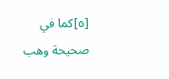[٥]كما في صحيحة وهب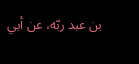بن عبد ربّه، عن أبي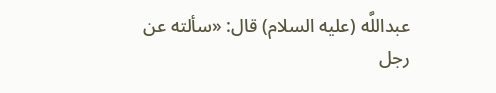عبداللَّه (عليه السلام) قال: «سألته عن رجل